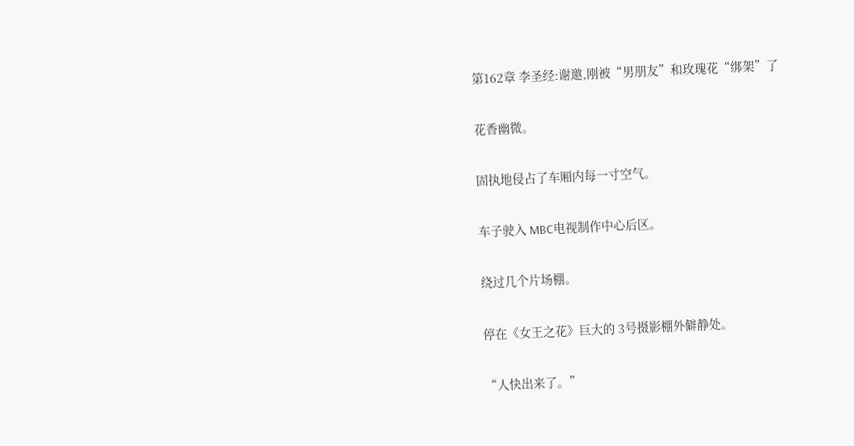第162章 李圣经:谢邀,刚被“男朋友”和玫瑰花“绑架”了

花香幽微。

固执地侵占了车厢内每一寸空气。

车子驶入 MBC电视制作中心后区。

绕过几个片场棚。

停在《女王之花》巨大的 3号摄影棚外僻静处。

“人快出来了。”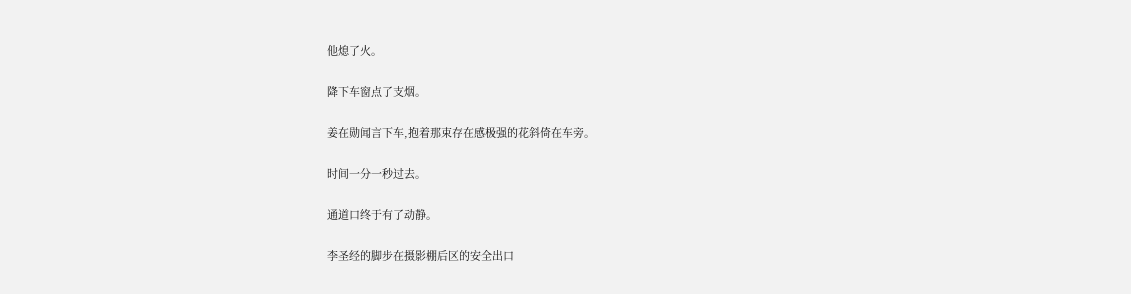他熄了火。

降下车窗点了支烟。

姜在勋闻言下车,抱着那束存在感极强的花斜倚在车旁。

时间一分一秒过去。

通道口终于有了动静。

李圣经的脚步在摄影棚后区的安全出口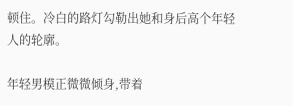顿住。冷白的路灯勾勒出她和身后高个年轻人的轮廓。

年轻男模正微微倾身,带着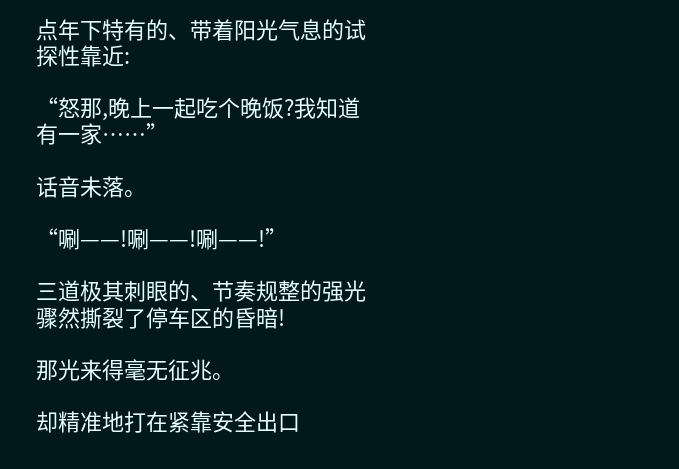点年下特有的、带着阳光气息的试探性靠近:

“怒那,晚上一起吃个晚饭?我知道有一家……”

话音未落。

“唰——!唰——!唰——!”

三道极其刺眼的、节奏规整的强光骤然撕裂了停车区的昏暗!

那光来得毫无征兆。

却精准地打在紧靠安全出口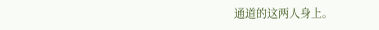通道的这两人身上。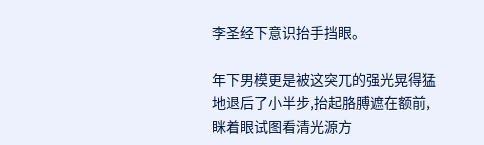李圣经下意识抬手挡眼。

年下男模更是被这突兀的强光晃得猛地退后了小半步,抬起胳膊遮在额前,眯着眼试图看清光源方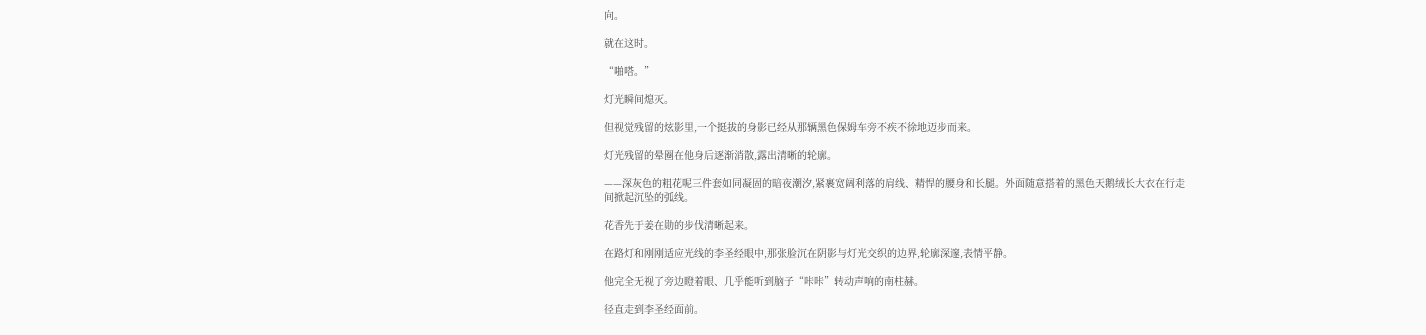向。

就在这时。

“啪嗒。”

灯光瞬间熄灭。

但视觉残留的炫影里,一个挺拔的身影已经从那辆黑色保姆车旁不疾不徐地迈步而来。

灯光残留的晕圈在他身后逐渐消散,露出清晰的轮廓。

——深灰色的粗花呢三件套如同凝固的暗夜潮汐,紧裹宽阔利落的肩线、精悍的腰身和长腿。外面随意搭着的黑色天鹅绒长大衣在行走间掀起沉坠的弧线。

花香先于姜在勋的步伐清晰起来。

在路灯和刚刚适应光线的李圣经眼中,那张脸沉在阴影与灯光交织的边界,轮廓深邃,表情平静。

他完全无视了旁边瞪着眼、几乎能听到脑子“咔咔”转动声响的南柱赫。

径直走到李圣经面前。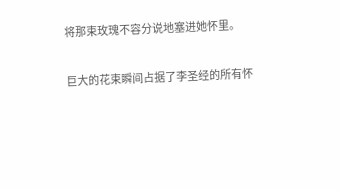将那束玫瑰不容分说地塞进她怀里。

巨大的花束瞬间占据了李圣经的所有怀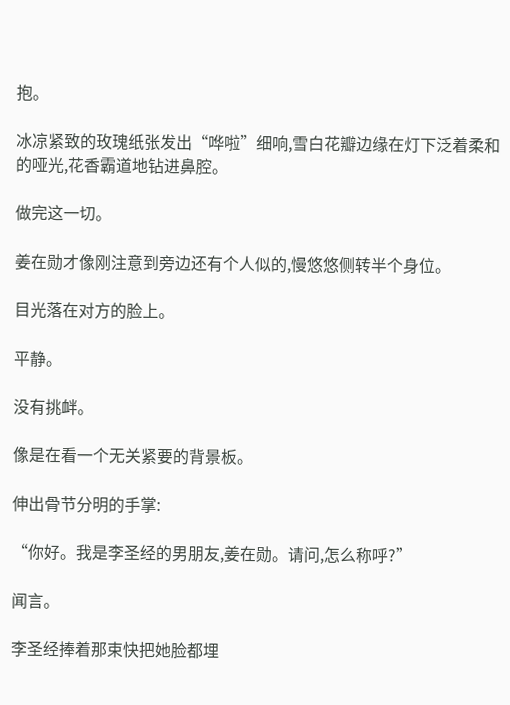抱。

冰凉紧致的玫瑰纸张发出“哗啦”细响,雪白花瓣边缘在灯下泛着柔和的哑光,花香霸道地钻进鼻腔。

做完这一切。

姜在勋才像刚注意到旁边还有个人似的,慢悠悠侧转半个身位。

目光落在对方的脸上。

平静。

没有挑衅。

像是在看一个无关紧要的背景板。

伸出骨节分明的手掌:

“你好。我是李圣经的男朋友,姜在勋。请问,怎么称呼?”

闻言。

李圣经捧着那束快把她脸都埋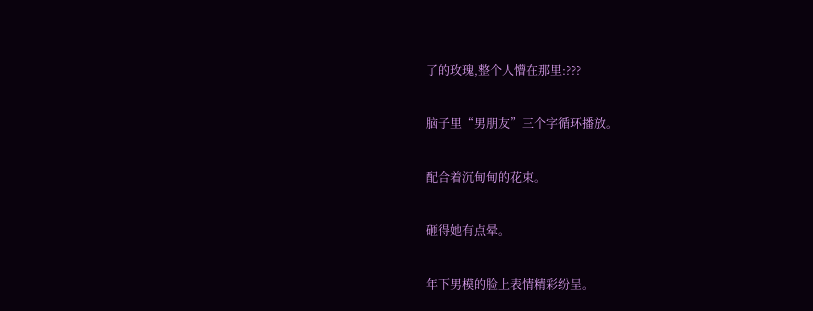了的玫瑰,整个人懵在那里:???

脑子里“男朋友”三个字循环播放。

配合着沉甸甸的花束。

砸得她有点晕。

年下男模的脸上表情精彩纷呈。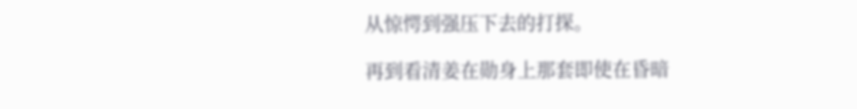从惊愕到强压下去的打探。

再到看清姜在勋身上那套即使在昏暗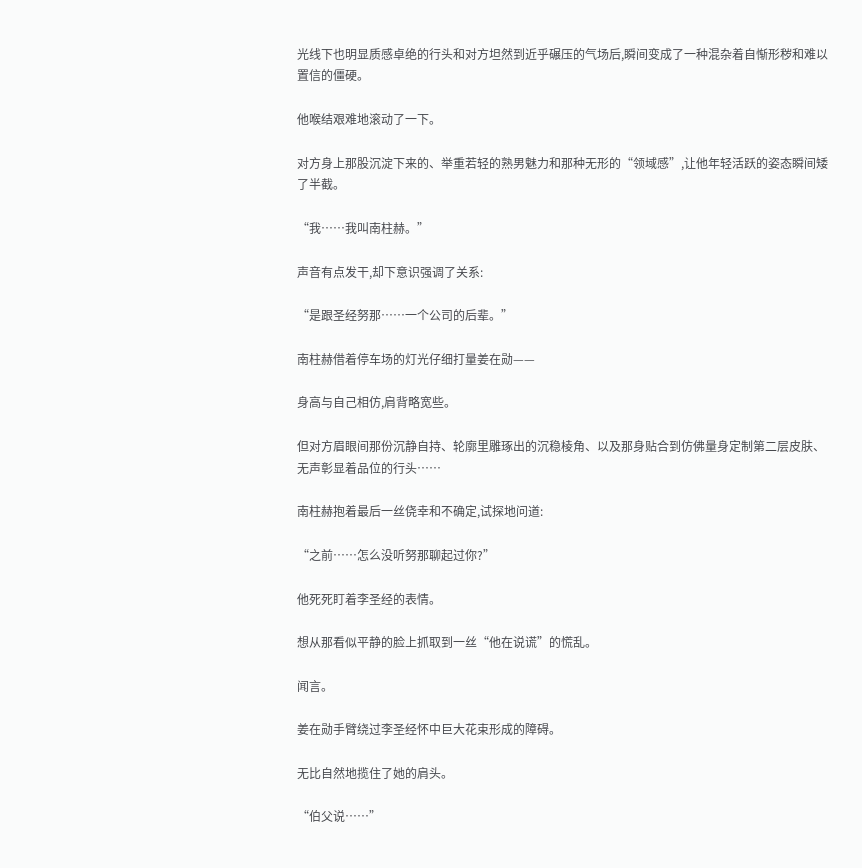光线下也明显质感卓绝的行头和对方坦然到近乎碾压的气场后,瞬间变成了一种混杂着自惭形秽和难以置信的僵硬。

他喉结艰难地滚动了一下。

对方身上那股沉淀下来的、举重若轻的熟男魅力和那种无形的“领域感”,让他年轻活跃的姿态瞬间矮了半截。

“我……我叫南柱赫。”

声音有点发干,却下意识强调了关系:

“是跟圣经努那……一个公司的后辈。”

南柱赫借着停车场的灯光仔细打量姜在勋——

身高与自己相仿,肩背略宽些。

但对方眉眼间那份沉静自持、轮廓里雕琢出的沉稳棱角、以及那身贴合到仿佛量身定制第二层皮肤、无声彰显着品位的行头……

南柱赫抱着最后一丝侥幸和不确定,试探地问道:

“之前……怎么没听努那聊起过你?”

他死死盯着李圣经的表情。

想从那看似平静的脸上抓取到一丝“他在说谎”的慌乱。

闻言。

姜在勋手臂绕过李圣经怀中巨大花束形成的障碍。

无比自然地揽住了她的肩头。

“伯父说……”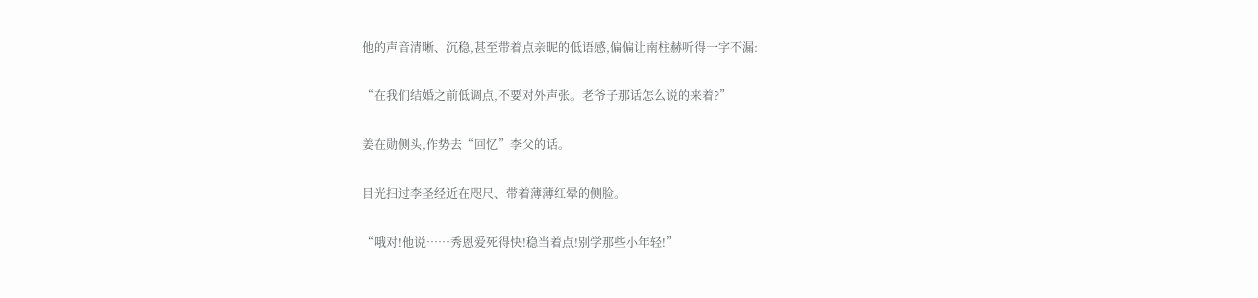他的声音清晰、沉稳,甚至带着点亲昵的低语感,偏偏让南柱赫听得一字不漏:

“在我们结婚之前低调点,不要对外声张。老爷子那话怎么说的来着?”

姜在勋侧头,作势去“回忆”李父的话。

目光扫过李圣经近在咫尺、带着薄薄红晕的侧脸。

“哦对!他说……秀恩爱死得快!稳当着点!别学那些小年轻!”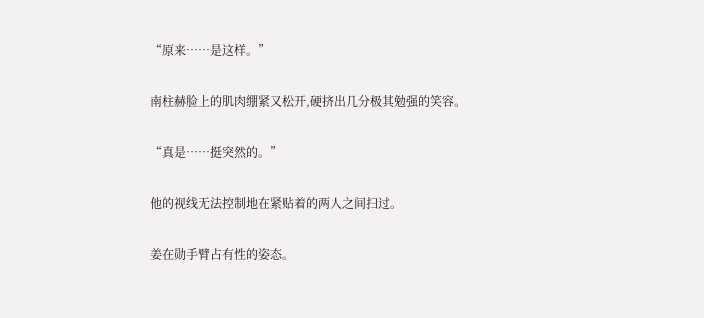“原来……是这样。”

南柱赫脸上的肌肉绷紧又松开,硬挤出几分极其勉强的笑容。

“真是……挺突然的。”

他的视线无法控制地在紧贴着的两人之间扫过。

姜在勋手臂占有性的姿态。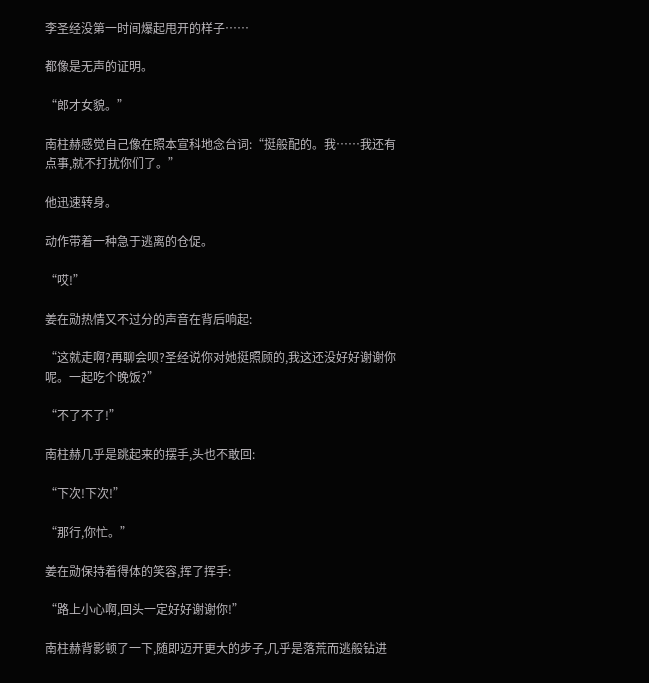李圣经没第一时间爆起甩开的样子……

都像是无声的证明。

“郎才女貌。”

南柱赫感觉自己像在照本宣科地念台词:“挺般配的。我……我还有点事,就不打扰你们了。”

他迅速转身。

动作带着一种急于逃离的仓促。

“哎!”

姜在勋热情又不过分的声音在背后响起:

“这就走啊?再聊会呗?圣经说你对她挺照顾的,我这还没好好谢谢你呢。一起吃个晚饭?”

“不了不了!”

南柱赫几乎是跳起来的摆手,头也不敢回:

“下次!下次!”

“那行,你忙。”

姜在勋保持着得体的笑容,挥了挥手:

“路上小心啊,回头一定好好谢谢你!”

南柱赫背影顿了一下,随即迈开更大的步子,几乎是落荒而逃般钻进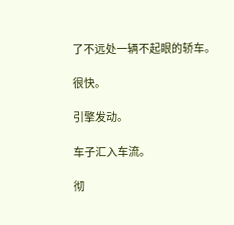了不远处一辆不起眼的轿车。

很快。

引擎发动。

车子汇入车流。

彻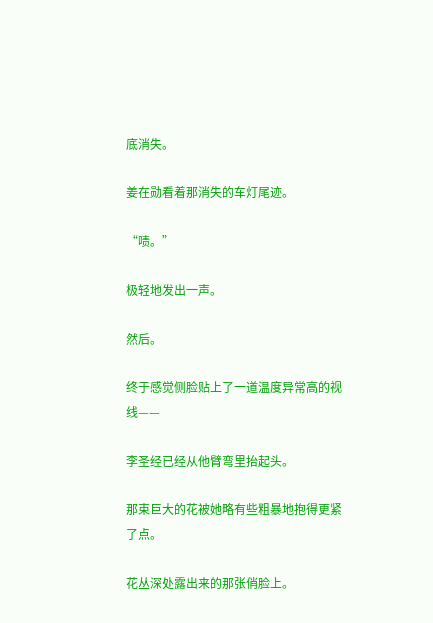底消失。

姜在勋看着那消失的车灯尾迹。

“啧。”

极轻地发出一声。

然后。

终于感觉侧脸贴上了一道温度异常高的视线——

李圣经已经从他臂弯里抬起头。

那束巨大的花被她略有些粗暴地抱得更紧了点。

花丛深处露出来的那张俏脸上。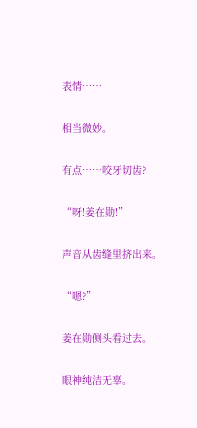表情……

相当微妙。

有点……咬牙切齿?

“呀!姜在勋!”

声音从齿缝里挤出来。

“嗯?”

姜在勋侧头看过去。

眼神纯洁无辜。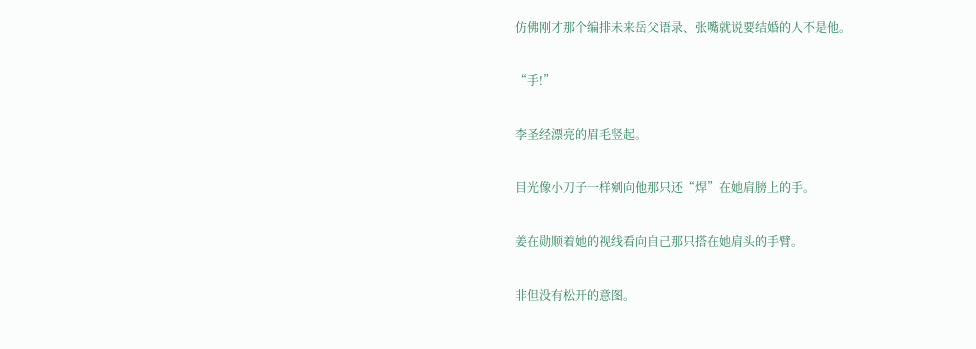仿佛刚才那个编排未来岳父语录、张嘴就说要结婚的人不是他。

“手!”

李圣经漂亮的眉毛竖起。

目光像小刀子一样剜向他那只还“焊”在她肩膀上的手。

姜在勋顺着她的视线看向自己那只搭在她肩头的手臂。

非但没有松开的意图。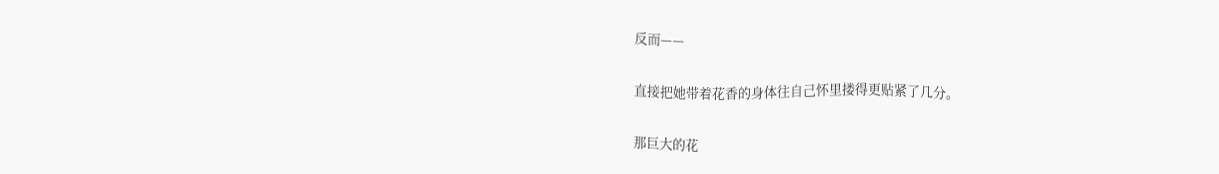反而——

直接把她带着花香的身体往自己怀里搂得更贴紧了几分。

那巨大的花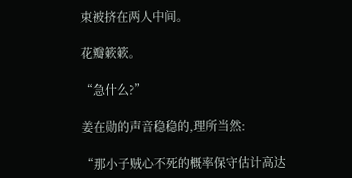束被挤在两人中间。

花瓣簌簌。

“急什么?”

姜在勋的声音稳稳的,理所当然:

“那小子贼心不死的概率保守估计高达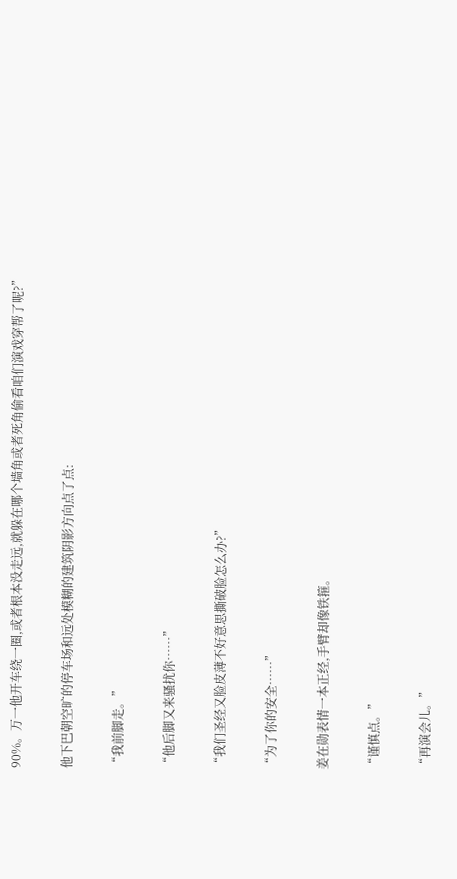90%。万一他开车绕一圈,或者根本没走远,就躲在哪个墙角或者死角偷看咱们演戏穿帮了呢?”

他下巴朝空旷的停车场和远处模糊的建筑阴影方向点了点:

“我前脚走。”

“他后脚又来骚扰你……”

“我们圣经又脸皮薄不好意思撕破脸怎么办?”

“为了你的安全……”

姜在勋表情一本正经,手臂却像铁箍。

“谨慎点。”

“再演会儿。”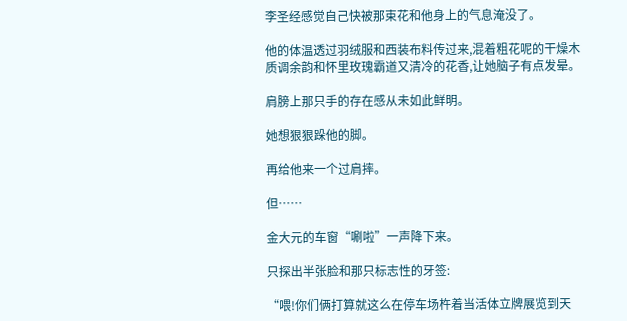李圣经感觉自己快被那束花和他身上的气息淹没了。

他的体温透过羽绒服和西装布料传过来,混着粗花呢的干燥木质调余韵和怀里玫瑰霸道又清冷的花香,让她脑子有点发晕。

肩膀上那只手的存在感从未如此鲜明。

她想狠狠跺他的脚。

再给他来一个过肩摔。

但……

金大元的车窗“唰啦”一声降下来。

只探出半张脸和那只标志性的牙签:

“喂!你们俩打算就这么在停车场杵着当活体立牌展览到天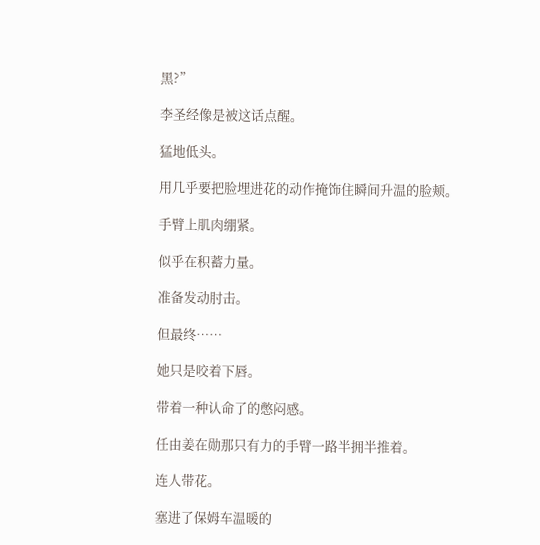黑?”

李圣经像是被这话点醒。

猛地低头。

用几乎要把脸埋进花的动作掩饰住瞬间升温的脸颊。

手臂上肌肉绷紧。

似乎在积蓄力量。

准备发动肘击。

但最终……

她只是咬着下唇。

带着一种认命了的憋闷感。

任由姜在勋那只有力的手臂一路半拥半推着。

连人带花。

塞进了保姆车温暖的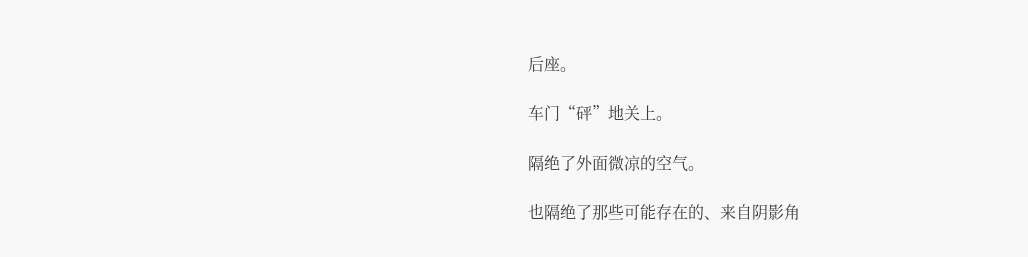后座。

车门“砰”地关上。

隔绝了外面微凉的空气。

也隔绝了那些可能存在的、来自阴影角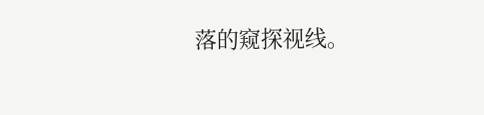落的窥探视线。